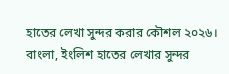হাতের লেখা সুন্দর করার কৌশল ২০২৬। বাংলা, ইংলিশ হাতের লেখার সুন্দর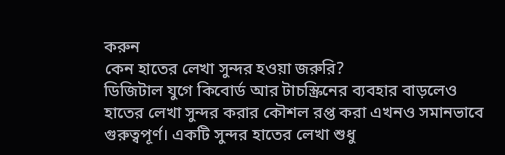করুন
কেন হাতের লেখা সুন্দর হওয়া জরুরি?
ডিজিটাল যুগে কিবোর্ড আর টাচস্ক্রিনের ব্যবহার বাড়লেও হাতের লেখা সুন্দর করার কৌশল রপ্ত করা এখনও সমানভাবে গুরুত্বপূর্ণ। একটি সুন্দর হাতের লেখা শুধু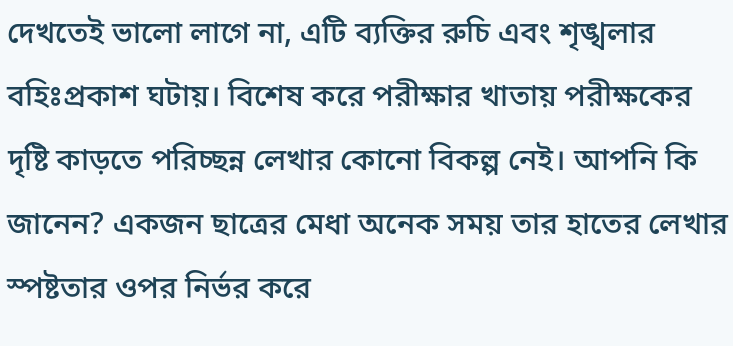দেখতেই ভালো লাগে না, এটি ব্যক্তির রুচি এবং শৃঙ্খলার বহিঃপ্রকাশ ঘটায়। বিশেষ করে পরীক্ষার খাতায় পরীক্ষকের দৃষ্টি কাড়তে পরিচ্ছন্ন লেখার কোনো বিকল্প নেই। আপনি কি জানেন? একজন ছাত্রের মেধা অনেক সময় তার হাতের লেখার স্পষ্টতার ওপর নির্ভর করে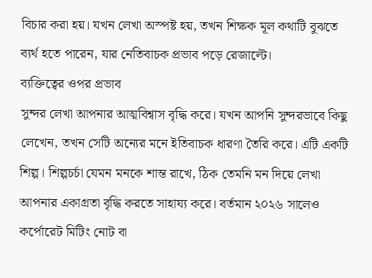বিচার করা হয়। যখন লেখা অস্পষ্ট হয়, তখন শিক্ষক মূল কথাটি বুঝতে ব্যর্থ হতে পারেন, যার নেতিবাচক প্রভাব পড়ে রেজাল্টে।
ব্যক্তিত্বের ওপর প্রভাব
সুন্দর লেখা আপনার আত্মবিশ্বাস বৃদ্ধি করে। যখন আপনি সুন্দরভাবে কিছু লেখেন, তখন সেটি অন্যের মনে ইতিবাচক ধারণা তৈরি করে। এটি একটি শিল্প। শিল্পচর্চা যেমন মনকে শান্ত রাখে, ঠিক তেমনি মন দিয়ে লেখা আপনার একাগ্রতা বৃদ্ধি করতে সাহায্য করে। বর্তমান ২০২৬ সালেও কর্পোরেট মিটিং নোট বা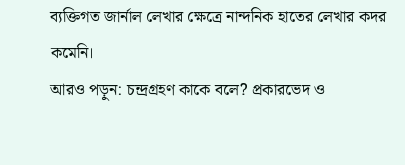ব্যক্তিগত জার্নাল লেখার ক্ষেত্রে নান্দনিক হাতের লেখার কদর কমেনি।
আরও পড়ুন: চন্দ্রগ্রহণ কাকে বলে? প্রকারভেদ ও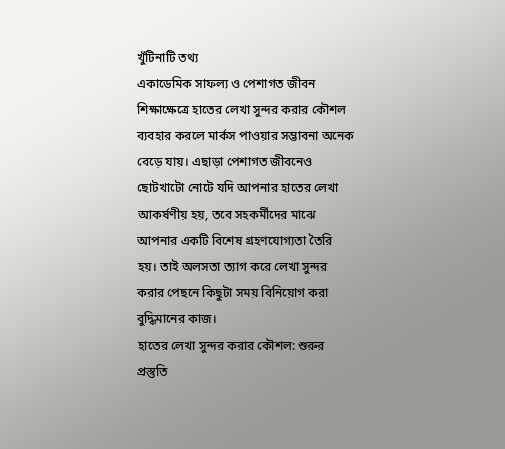খুঁটিনাটি তথ্য
একাডেমিক সাফল্য ও পেশাগত জীবন
শিক্ষাক্ষেত্রে হাতের লেখা সুন্দর করার কৌশল ব্যবহার করলে মার্কস পাওয়ার সম্ভাবনা অনেক বেড়ে যায়। এছাড়া পেশাগত জীবনেও ছোটখাটো নোটে যদি আপনার হাতের লেখা আকর্ষণীয় হয়, তবে সহকর্মীদের মাঝে আপনার একটি বিশেষ গ্রহণযোগ্যতা তৈরি হয়। তাই অলসতা ত্যাগ করে লেখা সুন্দর করার পেছনে কিছুটা সময় বিনিয়োগ করা বুদ্ধিমানের কাজ।
হাতের লেখা সুন্দর করার কৌশল: শুরুর প্রস্তুতি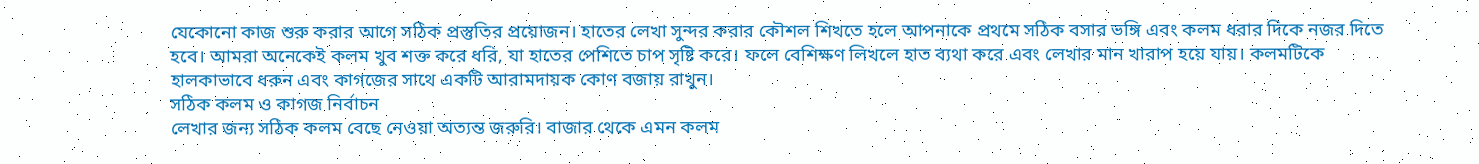যেকোনো কাজ শুরু করার আগে সঠিক প্রস্তুতির প্রয়োজন। হাতের লেখা সুন্দর করার কৌশল শিখতে হলে আপনাকে প্রথমে সঠিক বসার ভঙ্গি এবং কলম ধরার দিকে নজর দিতে হবে। আমরা অনেকেই কলম খুব শক্ত করে ধরি, যা হাতের পেশিতে চাপ সৃষ্টি করে। ফলে বেশিক্ষণ লিখলে হাত ব্যথা করে এবং লেখার মান খারাপ হয়ে যায়। কলমটিকে হালকাভাবে ধরুন এবং কাগজের সাথে একটি আরামদায়ক কোণ বজায় রাখুন।
সঠিক কলম ও কাগজ নির্বাচন
লেখার জন্য সঠিক কলম বেছে নেওয়া অত্যন্ত জরুরি। বাজার থেকে এমন কলম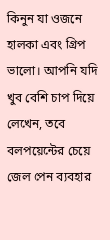কিনুন যা ওজনে হালকা এবং গ্রিপ ভালো। আপনি যদি খুব বেশি চাপ দিয়ে লেখেন, তবে বলপয়েন্টের চেয়ে জেল পেন ব্যবহার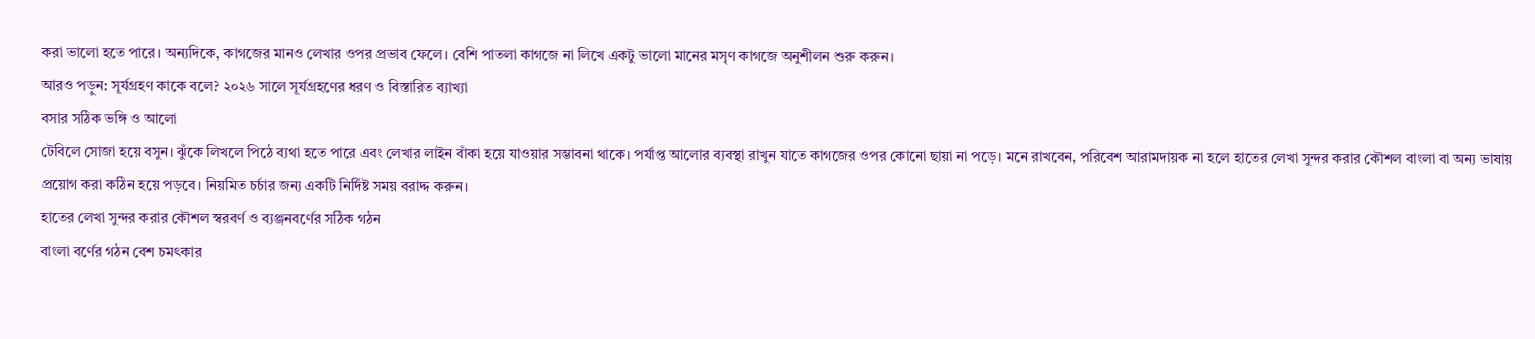করা ভালো হতে পারে। অন্যদিকে, কাগজের মানও লেখার ওপর প্রভাব ফেলে। বেশি পাতলা কাগজে না লিখে একটু ভালো মানের মসৃণ কাগজে অনুশীলন শুরু করুন।
আরও পড়ুন: সূর্যগ্রহণ কাকে বলে? ২০২৬ সালে সূর্যগ্রহণের ধরণ ও বিস্তারিত ব্যাখ্যা
বসার সঠিক ভঙ্গি ও আলো
টেবিলে সোজা হয়ে বসুন। ঝুঁকে লিখলে পিঠে ব্যথা হতে পারে এবং লেখার লাইন বাঁকা হয়ে যাওয়ার সম্ভাবনা থাকে। পর্যাপ্ত আলোর ব্যবস্থা রাখুন যাতে কাগজের ওপর কোনো ছায়া না পড়ে। মনে রাখবেন, পরিবেশ আরামদায়ক না হলে হাতের লেখা সুন্দর করার কৌশল বাংলা বা অন্য ভাষায় প্রয়োগ করা কঠিন হয়ে পড়বে। নিয়মিত চর্চার জন্য একটি নির্দিষ্ট সময় বরাদ্দ করুন।
হাতের লেখা সুন্দর করার কৌশল স্বরবর্ণ ও ব্যঞ্জনবর্ণের সঠিক গঠন
বাংলা বর্ণের গঠন বেশ চমৎকার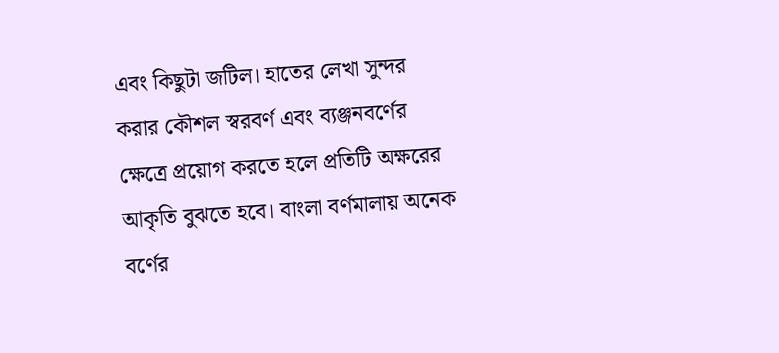এবং কিছুটা জটিল। হাতের লেখা সুন্দর করার কৌশল স্বরবর্ণ এবং ব্যঞ্জনবর্ণের ক্ষেত্রে প্রয়োগ করতে হলে প্রতিটি অক্ষরের আকৃতি বুঝতে হবে। বাংলা বর্ণমালায় অনেক বর্ণের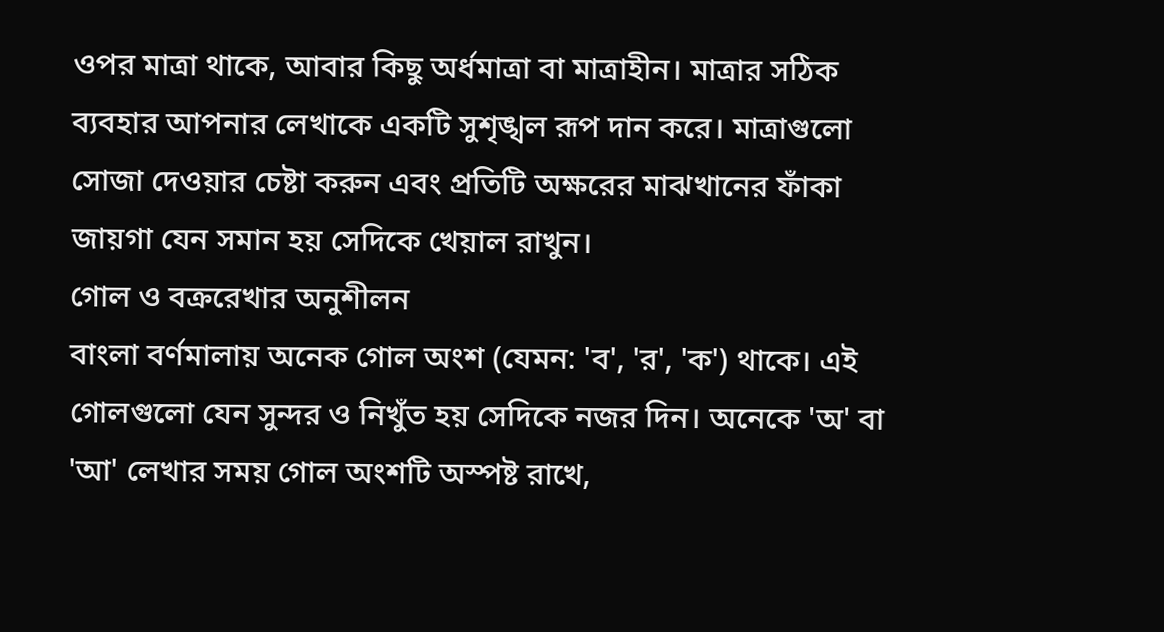ওপর মাত্রা থাকে, আবার কিছু অর্ধমাত্রা বা মাত্রাহীন। মাত্রার সঠিক ব্যবহার আপনার লেখাকে একটি সুশৃঙ্খল রূপ দান করে। মাত্রাগুলো সোজা দেওয়ার চেষ্টা করুন এবং প্রতিটি অক্ষরের মাঝখানের ফাঁকা জায়গা যেন সমান হয় সেদিকে খেয়াল রাখুন।
গোল ও বক্ররেখার অনুশীলন
বাংলা বর্ণমালায় অনেক গোল অংশ (যেমন: 'ব', 'র', 'ক') থাকে। এই গোলগুলো যেন সুন্দর ও নিখুঁত হয় সেদিকে নজর দিন। অনেকে 'অ' বা 'আ' লেখার সময় গোল অংশটি অস্পষ্ট রাখে,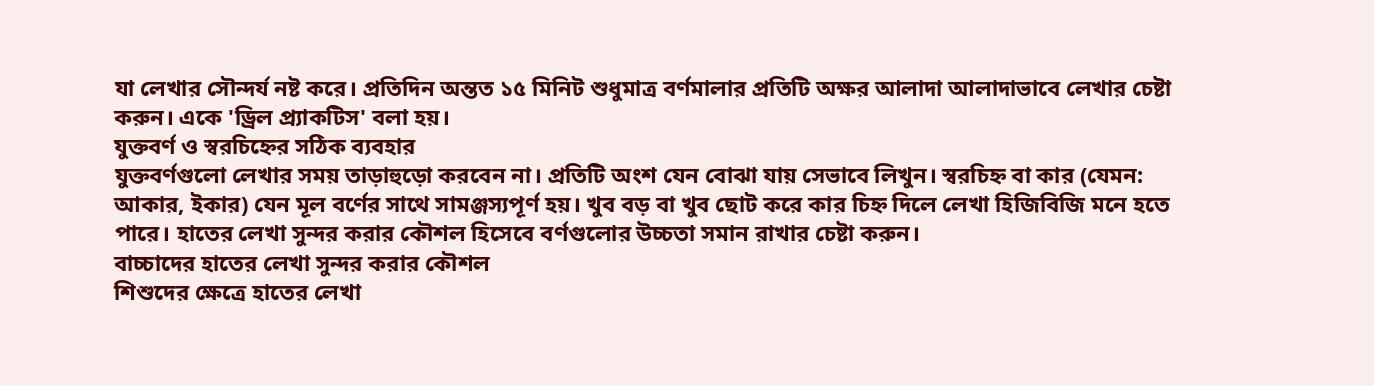যা লেখার সৌন্দর্য নষ্ট করে। প্রতিদিন অন্তত ১৫ মিনিট শুধুমাত্র বর্ণমালার প্রতিটি অক্ষর আলাদা আলাদাভাবে লেখার চেষ্টা করুন। একে 'ড্রিল প্র্যাকটিস' বলা হয়।
যুক্তবর্ণ ও স্বরচিহ্নের সঠিক ব্যবহার
যুক্তবর্ণগুলো লেখার সময় তাড়াহুড়ো করবেন না। প্রতিটি অংশ যেন বোঝা যায় সেভাবে লিখুন। স্বরচিহ্ন বা কার (যেমন: আকার, ইকার) যেন মূল বর্ণের সাথে সামঞ্জস্যপূর্ণ হয়। খুব বড় বা খুব ছোট করে কার চিহ্ন দিলে লেখা হিজিবিজি মনে হতে পারে। হাতের লেখা সুন্দর করার কৌশল হিসেবে বর্ণগুলোর উচ্চতা সমান রাখার চেষ্টা করুন।
বাচ্চাদের হাতের লেখা সুন্দর করার কৌশল
শিশুদের ক্ষেত্রে হাতের লেখা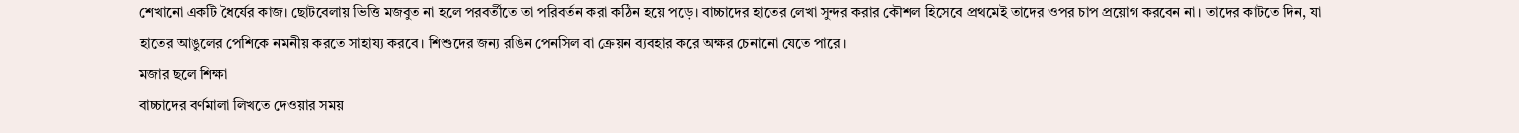শেখানো একটি ধৈর্যের কাজ। ছোটবেলায় ভিত্তি মজবুত না হলে পরবর্তীতে তা পরিবর্তন করা কঠিন হয়ে পড়ে। বাচ্চাদের হাতের লেখা সুন্দর করার কৌশল হিসেবে প্রথমেই তাদের ওপর চাপ প্রয়োগ করবেন না। তাদের কাটতে দিন, যা হাতের আঙুলের পেশিকে নমনীয় করতে সাহায্য করবে। শিশুদের জন্য রঙিন পেনসিল বা ক্রেয়ন ব্যবহার করে অক্ষর চেনানো যেতে পারে।
মজার ছলে শিক্ষা
বাচ্চাদের বর্ণমালা লিখতে দেওয়ার সময়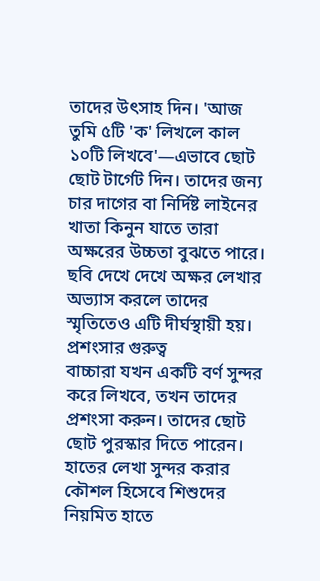তাদের উৎসাহ দিন। 'আজ তুমি ৫টি 'ক' লিখলে কাল ১০টি লিখবে'—এভাবে ছোট ছোট টার্গেট দিন। তাদের জন্য চার দাগের বা নির্দিষ্ট লাইনের খাতা কিনুন যাতে তারা অক্ষরের উচ্চতা বুঝতে পারে। ছবি দেখে দেখে অক্ষর লেখার অভ্যাস করলে তাদের স্মৃতিতেও এটি দীর্ঘস্থায়ী হয়।
প্রশংসার গুরুত্ব
বাচ্চারা যখন একটি বর্ণ সুন্দর করে লিখবে, তখন তাদের প্রশংসা করুন। তাদের ছোট ছোট পুরস্কার দিতে পারেন। হাতের লেখা সুন্দর করার কৌশল হিসেবে শিশুদের নিয়মিত হাতে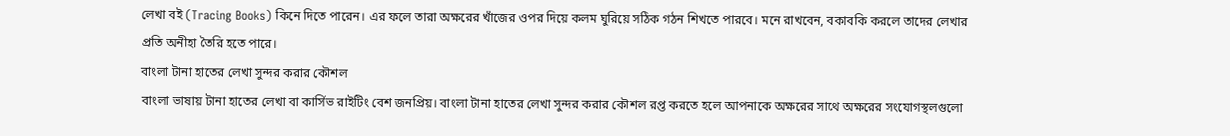লেখা বই (Tracing Books) কিনে দিতে পারেন। এর ফলে তারা অক্ষরের খাঁজের ওপর দিয়ে কলম ঘুরিয়ে সঠিক গঠন শিখতে পারবে। মনে রাখবেন, বকাবকি করলে তাদের লেখার প্রতি অনীহা তৈরি হতে পারে।
বাংলা টানা হাতের লেখা সুন্দর করার কৌশল
বাংলা ভাষায় টানা হাতের লেখা বা কার্সিভ রাইটিং বেশ জনপ্রিয়। বাংলা টানা হাতের লেখা সুন্দর করার কৌশল রপ্ত করতে হলে আপনাকে অক্ষরের সাথে অক্ষরের সংযোগস্থলগুলো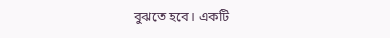বুঝতে হবে। একটি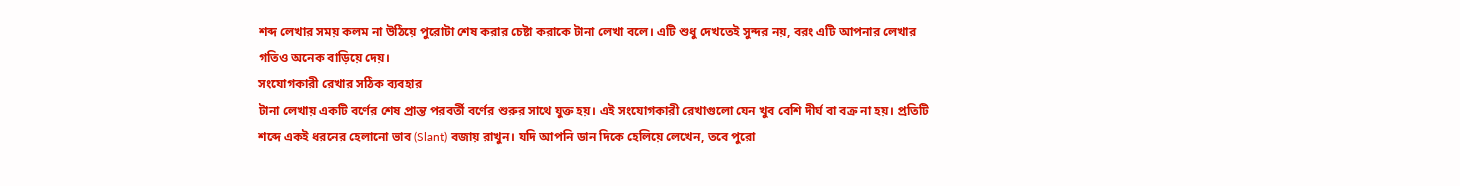শব্দ লেখার সময় কলম না উঠিয়ে পুরোটা শেষ করার চেষ্টা করাকে টানা লেখা বলে। এটি শুধু দেখতেই সুন্দর নয়, বরং এটি আপনার লেখার গতিও অনেক বাড়িয়ে দেয়।
সংযোগকারী রেখার সঠিক ব্যবহার
টানা লেখায় একটি বর্ণের শেষ প্রান্ত পরবর্তী বর্ণের শুরুর সাথে যুক্ত হয়। এই সংযোগকারী রেখাগুলো যেন খুব বেশি দীর্ঘ বা বক্র না হয়। প্রতিটি শব্দে একই ধরনের হেলানো ভাব (Slant) বজায় রাখুন। যদি আপনি ডান দিকে হেলিয়ে লেখেন, তবে পুরো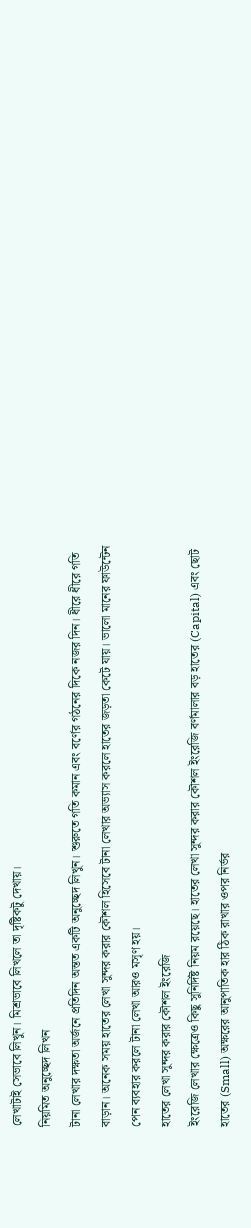লেখাটাই সেভাবে লিখুন। মিশ্রভাবে লিখলে তা দৃষ্টিকটু দেখায়।
নিয়মিত অনুচ্ছেদ লিখন
টানা লেখার দক্ষতা অর্জনে প্রতিদিন অন্তত একটি অনুচ্ছেদ লিখুন। শুরুতে গতি কমান এবং বর্ণের গঠনের দিকে নজর দিন। ধীরে ধীরে গতি বাড়ান। অনেক সময় হাতের লেখা সুন্দর করার কৌশল হিসেবে টানা লেখার অভ্যাস করলে হাতের জড়তা কেটে যায়। ভালো মানের ফাউন্টেন পেন ব্যবহার করলে টানা লেখা আরও মসৃণ হয়।
হাতের লেখা সুন্দর করার কৌশল ইংরেজি
ইংরেজি লেখার ক্ষেত্রেও কিছু সুনির্দিষ্ট নিয়ম রয়েছে। হাতের লেখা সুন্দর করার কৌশল ইংরেজি বর্ণমালার বড় হাতের (Capital) এবং ছোট হাতের (Small) অক্ষরের আনুপাতিক হার ঠিক রাখার ওপর নির্ভর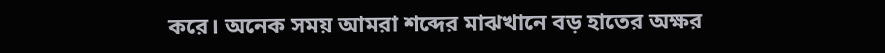করে। অনেক সময় আমরা শব্দের মাঝখানে বড় হাতের অক্ষর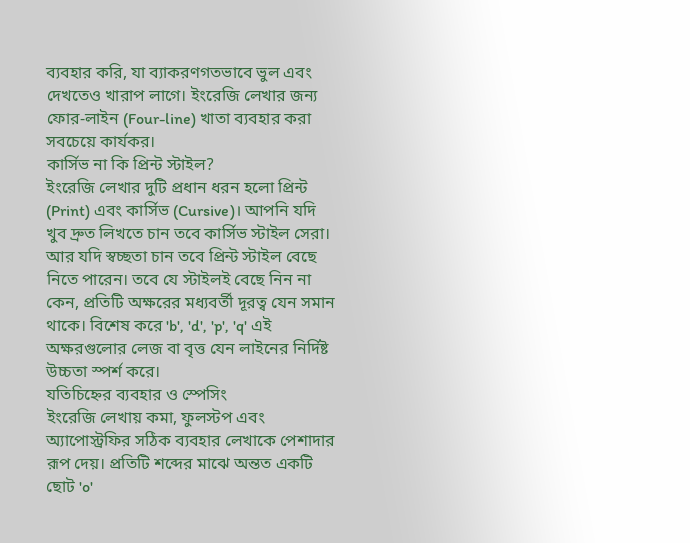ব্যবহার করি, যা ব্যাকরণগতভাবে ভুল এবং দেখতেও খারাপ লাগে। ইংরেজি লেখার জন্য ফোর-লাইন (Four-line) খাতা ব্যবহার করা সবচেয়ে কার্যকর।
কার্সিভ না কি প্রিন্ট স্টাইল?
ইংরেজি লেখার দুটি প্রধান ধরন হলো প্রিন্ট (Print) এবং কার্সিভ (Cursive)। আপনি যদি খুব দ্রুত লিখতে চান তবে কার্সিভ স্টাইল সেরা। আর যদি স্বচ্ছতা চান তবে প্রিন্ট স্টাইল বেছে নিতে পারেন। তবে যে স্টাইলই বেছে নিন না কেন, প্রতিটি অক্ষরের মধ্যবর্তী দূরত্ব যেন সমান থাকে। বিশেষ করে 'b', 'd', 'p', 'q' এই অক্ষরগুলোর লেজ বা বৃত্ত যেন লাইনের নির্দিষ্ট উচ্চতা স্পর্শ করে।
যতিচিহ্নের ব্যবহার ও স্পেসিং
ইংরেজি লেখায় কমা, ফুলস্টপ এবং অ্যাপোস্ট্রফির সঠিক ব্যবহার লেখাকে পেশাদার রূপ দেয়। প্রতিটি শব্দের মাঝে অন্তত একটি ছোট 'o'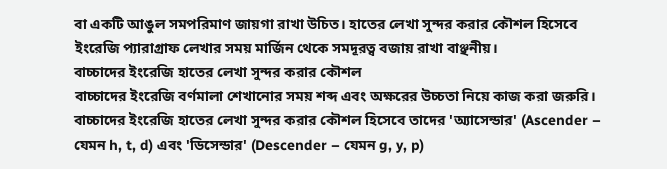বা একটি আঙুল সমপরিমাণ জায়গা রাখা উচিত। হাতের লেখা সুন্দর করার কৌশল হিসেবে ইংরেজি প্যারাগ্রাফ লেখার সময় মার্জিন থেকে সমদূরত্ব বজায় রাখা বাঞ্ছনীয়।
বাচ্চাদের ইংরেজি হাতের লেখা সুন্দর করার কৌশল
বাচ্চাদের ইংরেজি বর্ণমালা শেখানোর সময় শব্দ এবং অক্ষরের উচ্চতা নিয়ে কাজ করা জরুরি। বাচ্চাদের ইংরেজি হাতের লেখা সুন্দর করার কৌশল হিসেবে তাদের 'অ্যাসেন্ডার' (Ascender – যেমন h, t, d) এবং 'ডিসেন্ডার' (Descender – যেমন g, y, p)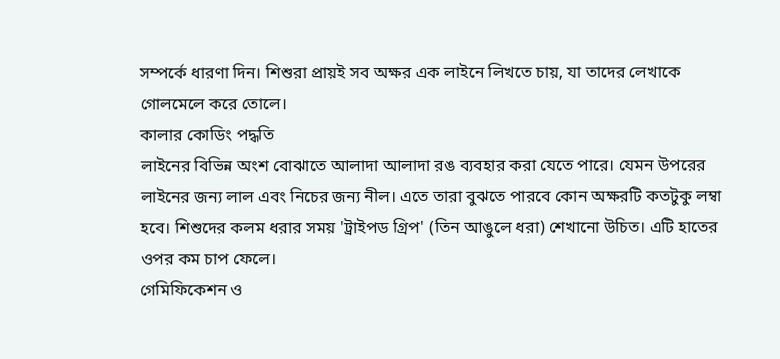সম্পর্কে ধারণা দিন। শিশুরা প্রায়ই সব অক্ষর এক লাইনে লিখতে চায়, যা তাদের লেখাকে গোলমেলে করে তোলে।
কালার কোডিং পদ্ধতি
লাইনের বিভিন্ন অংশ বোঝাতে আলাদা আলাদা রঙ ব্যবহার করা যেতে পারে। যেমন উপরের লাইনের জন্য লাল এবং নিচের জন্য নীল। এতে তারা বুঝতে পারবে কোন অক্ষরটি কতটুকু লম্বা হবে। শিশুদের কলম ধরার সময় 'ট্রাইপড গ্রিপ' (তিন আঙুলে ধরা) শেখানো উচিত। এটি হাতের ওপর কম চাপ ফেলে।
গেমিফিকেশন ও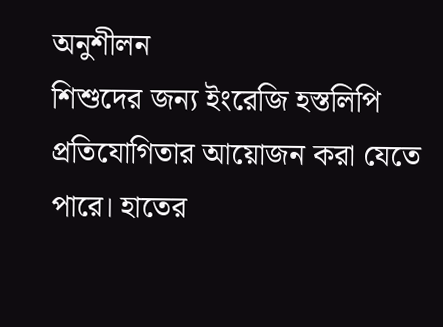অনুশীলন
শিশুদের জন্য ইংরেজি হস্তলিপি প্রতিযোগিতার আয়োজন করা যেতে পারে। হাতের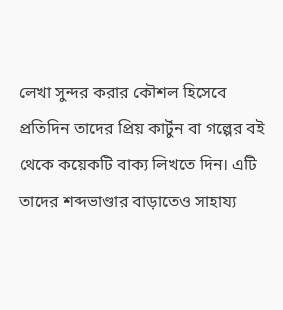লেখা সুন্দর করার কৌশল হিসেবে প্রতিদিন তাদের প্রিয় কার্টুন বা গল্পের বই থেকে কয়েকটি বাক্য লিখতে দিন। এটি তাদের শব্দভাণ্ডার বাড়াতেও সাহায্য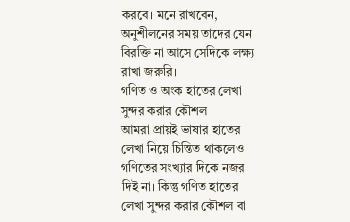করবে। মনে রাখবেন, অনুশীলনের সময় তাদের যেন বিরক্তি না আসে সেদিকে লক্ষ্য রাখা জরুরি।
গণিত ও অংক হাতের লেখা সুন্দর করার কৌশল
আমরা প্রায়ই ভাষার হাতের লেখা নিয়ে চিন্তিত থাকলেও গণিতের সংখ্যার দিকে নজর দিই না। কিন্তু গণিত হাতের লেখা সুন্দর করার কৌশল বা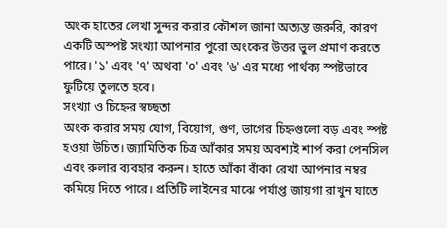অংক হাতের লেখা সুন্দর করার কৌশল জানা অত্যন্ত জরুরি, কারণ একটি অস্পষ্ট সংখ্যা আপনার পুরো অংকের উত্তর ভুল প্রমাণ করতে পারে। '১' এবং '৭' অথবা '০' এবং '৬' এর মধ্যে পার্থক্য স্পষ্টভাবে ফুটিয়ে তুলতে হবে।
সংখ্যা ও চিহ্নের স্বচ্ছতা
অংক করার সময় যোগ, বিয়োগ, গুণ, ভাগের চিহ্নগুলো বড় এবং স্পষ্ট হওয়া উচিত। জ্যামিতিক চিত্র আঁকার সময় অবশ্যই শার্প করা পেনসিল এবং রুলার ব্যবহার করুন। হাতে আঁকা বাঁকা রেখা আপনার নম্বর কমিয়ে দিতে পারে। প্রতিটি লাইনের মাঝে পর্যাপ্ত জায়গা রাখুন যাতে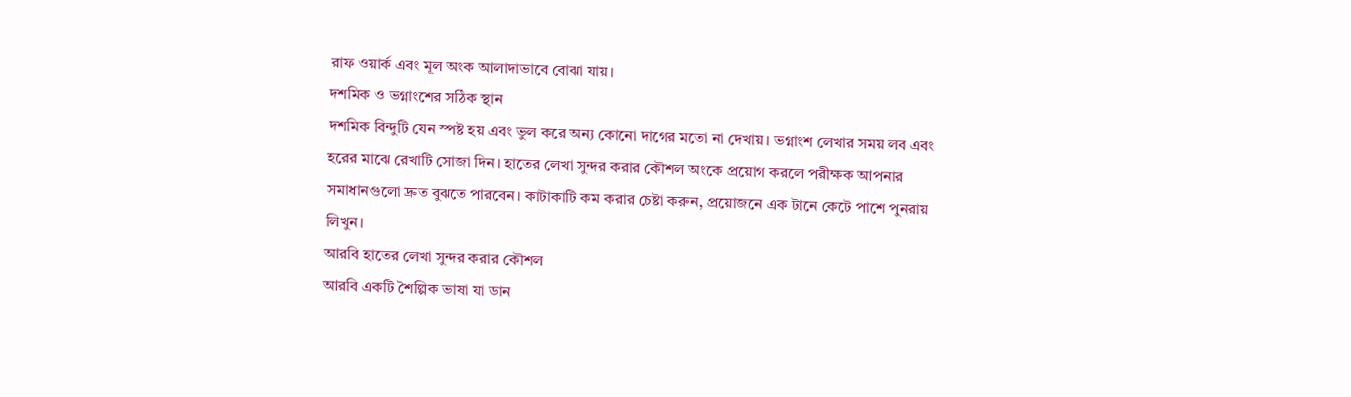রাফ ওয়ার্ক এবং মূল অংক আলাদাভাবে বোঝা যায়।
দশমিক ও ভগ্নাংশের সঠিক স্থান
দশমিক বিন্দুটি যেন স্পষ্ট হয় এবং ভুল করে অন্য কোনো দাগের মতো না দেখায়। ভগ্নাংশ লেখার সময় লব এবং হরের মাঝে রেখাটি সোজা দিন। হাতের লেখা সুন্দর করার কৌশল অংকে প্রয়োগ করলে পরীক্ষক আপনার সমাধানগুলো দ্রুত বুঝতে পারবেন। কাটাকাটি কম করার চেষ্টা করুন, প্রয়োজনে এক টানে কেটে পাশে পুনরায় লিখুন।
আরবি হাতের লেখা সুন্দর করার কৌশল
আরবি একটি শৈল্পিক ভাষা যা ডান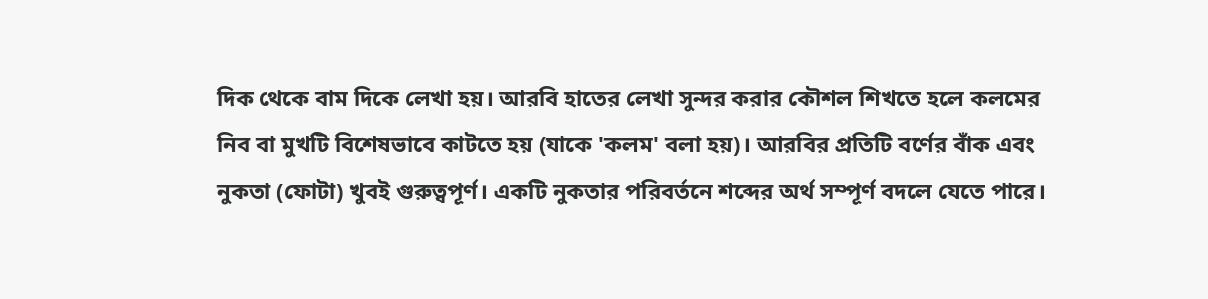দিক থেকে বাম দিকে লেখা হয়। আরবি হাতের লেখা সুন্দর করার কৌশল শিখতে হলে কলমের নিব বা মুখটি বিশেষভাবে কাটতে হয় (যাকে 'কলম' বলা হয়)। আরবির প্রতিটি বর্ণের বাঁক এবং নুকতা (ফোটা) খুবই গুরুত্বপূর্ণ। একটি নুকতার পরিবর্তনে শব্দের অর্থ সম্পূর্ণ বদলে যেতে পারে।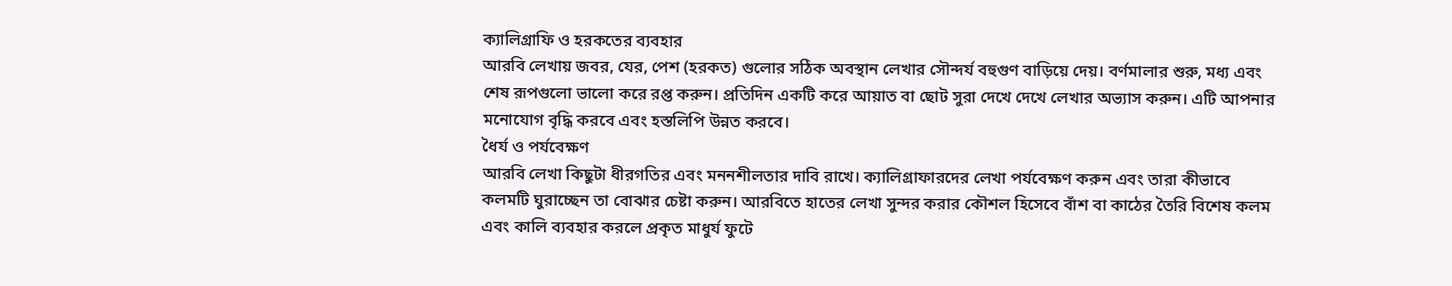ক্যালিগ্রাফি ও হরকতের ব্যবহার
আরবি লেখায় জবর, যের, পেশ (হরকত) গুলোর সঠিক অবস্থান লেখার সৌন্দর্য বহুগুণ বাড়িয়ে দেয়। বর্ণমালার শুরু, মধ্য এবং শেষ রূপগুলো ভালো করে রপ্ত করুন। প্রতিদিন একটি করে আয়াত বা ছোট সুরা দেখে দেখে লেখার অভ্যাস করুন। এটি আপনার মনোযোগ বৃদ্ধি করবে এবং হস্তলিপি উন্নত করবে।
ধৈর্য ও পর্যবেক্ষণ
আরবি লেখা কিছুটা ধীরগতির এবং মননশীলতার দাবি রাখে। ক্যালিগ্রাফারদের লেখা পর্যবেক্ষণ করুন এবং তারা কীভাবে কলমটি ঘুরাচ্ছেন তা বোঝার চেষ্টা করুন। আরবিতে হাতের লেখা সুন্দর করার কৌশল হিসেবে বাঁশ বা কাঠের তৈরি বিশেষ কলম এবং কালি ব্যবহার করলে প্রকৃত মাধুর্য ফুটে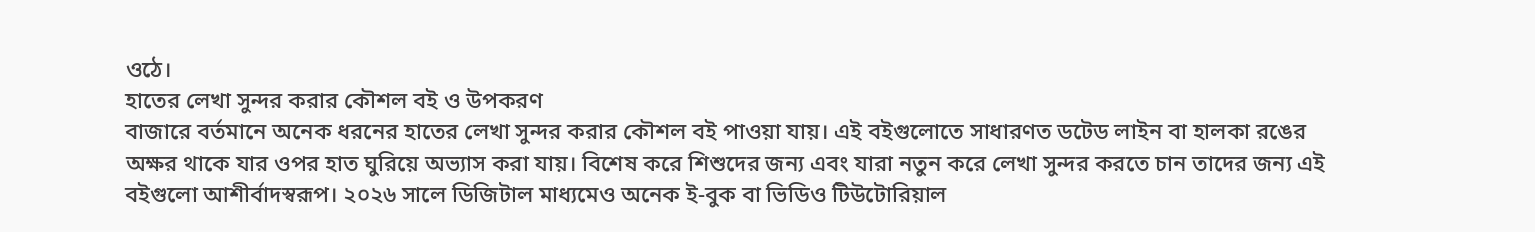ওঠে।
হাতের লেখা সুন্দর করার কৌশল বই ও উপকরণ
বাজারে বর্তমানে অনেক ধরনের হাতের লেখা সুন্দর করার কৌশল বই পাওয়া যায়। এই বইগুলোতে সাধারণত ডটেড লাইন বা হালকা রঙের অক্ষর থাকে যার ওপর হাত ঘুরিয়ে অভ্যাস করা যায়। বিশেষ করে শিশুদের জন্য এবং যারা নতুন করে লেখা সুন্দর করতে চান তাদের জন্য এই বইগুলো আশীর্বাদস্বরূপ। ২০২৬ সালে ডিজিটাল মাধ্যমেও অনেক ই-বুক বা ভিডিও টিউটোরিয়াল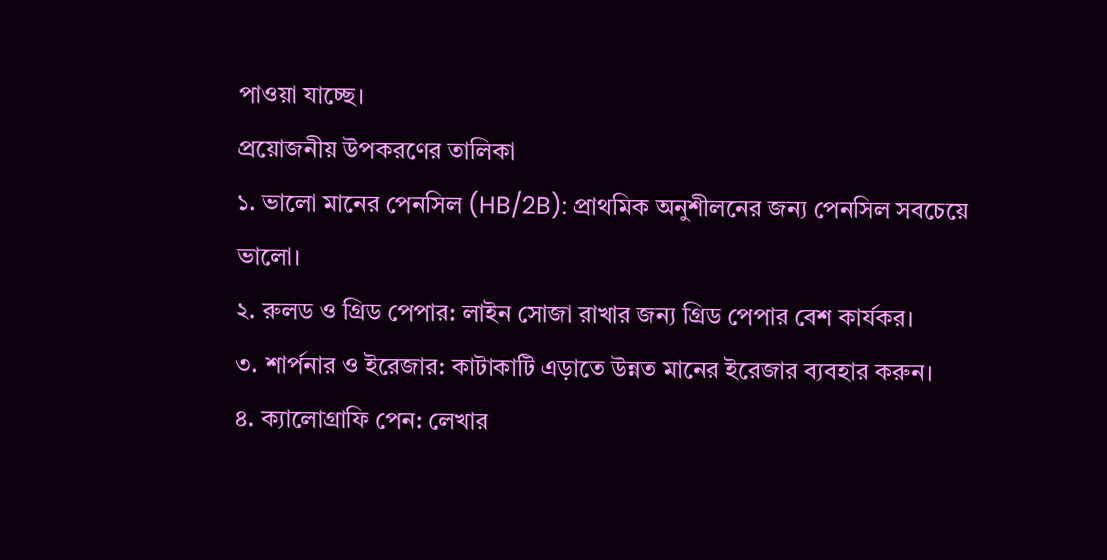পাওয়া যাচ্ছে।
প্রয়োজনীয় উপকরণের তালিকা
১. ভালো মানের পেনসিল (HB/2B): প্রাথমিক অনুশীলনের জন্য পেনসিল সবচেয়ে ভালো।
২. রুলড ও গ্রিড পেপার: লাইন সোজা রাখার জন্য গ্রিড পেপার বেশ কার্যকর।
৩. শার্পনার ও ইরেজার: কাটাকাটি এড়াতে উন্নত মানের ইরেজার ব্যবহার করুন।
৪. ক্যালোগ্রাফি পেন: লেখার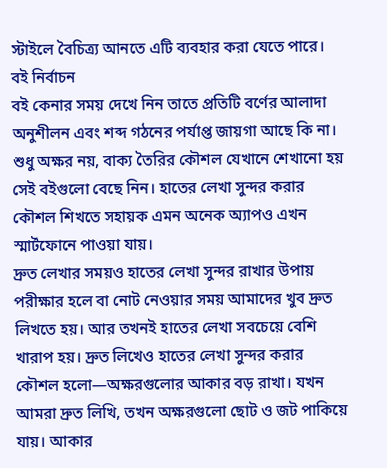স্টাইলে বৈচিত্র্য আনতে এটি ব্যবহার করা যেতে পারে।
বই নির্বাচন
বই কেনার সময় দেখে নিন তাতে প্রতিটি বর্ণের আলাদা অনুশীলন এবং শব্দ গঠনের পর্যাপ্ত জায়গা আছে কি না। শুধু অক্ষর নয়, বাক্য তৈরির কৌশল যেখানে শেখানো হয় সেই বইগুলো বেছে নিন। হাতের লেখা সুন্দর করার কৌশল শিখতে সহায়ক এমন অনেক অ্যাপও এখন স্মার্টফোনে পাওয়া যায়।
দ্রুত লেখার সময়ও হাতের লেখা সুন্দর রাখার উপায়
পরীক্ষার হলে বা নোট নেওয়ার সময় আমাদের খুব দ্রুত লিখতে হয়। আর তখনই হাতের লেখা সবচেয়ে বেশি খারাপ হয়। দ্রুত লিখেও হাতের লেখা সুন্দর করার কৌশল হলো—অক্ষরগুলোর আকার বড় রাখা। যখন আমরা দ্রুত লিখি, তখন অক্ষরগুলো ছোট ও জট পাকিয়ে যায়। আকার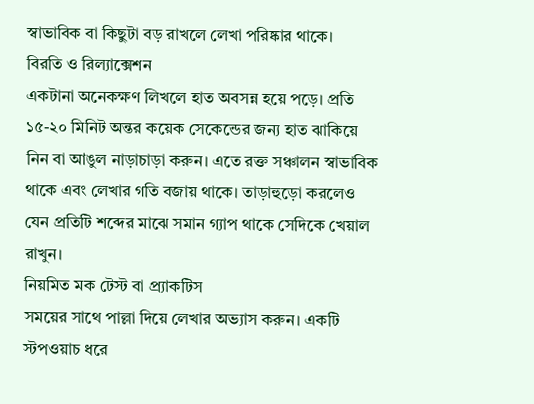স্বাভাবিক বা কিছুটা বড় রাখলে লেখা পরিষ্কার থাকে।
বিরতি ও রিল্যাক্সেশন
একটানা অনেকক্ষণ লিখলে হাত অবসন্ন হয়ে পড়ে। প্রতি ১৫-২০ মিনিট অন্তর কয়েক সেকেন্ডের জন্য হাত ঝাকিয়ে নিন বা আঙুল নাড়াচাড়া করুন। এতে রক্ত সঞ্চালন স্বাভাবিক থাকে এবং লেখার গতি বজায় থাকে। তাড়াহুড়ো করলেও যেন প্রতিটি শব্দের মাঝে সমান গ্যাপ থাকে সেদিকে খেয়াল রাখুন।
নিয়মিত মক টেস্ট বা প্র্যাকটিস
সময়ের সাথে পাল্লা দিয়ে লেখার অভ্যাস করুন। একটি স্টপওয়াচ ধরে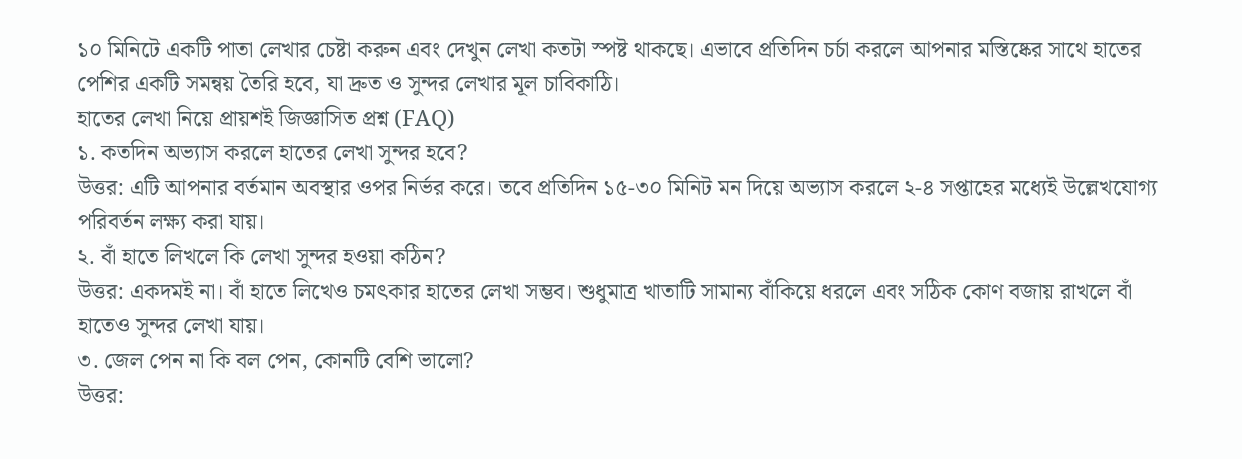১০ মিনিটে একটি পাতা লেখার চেষ্টা করুন এবং দেখুন লেখা কতটা স্পষ্ট থাকছে। এভাবে প্রতিদিন চর্চা করলে আপনার মস্তিষ্কের সাথে হাতের পেশির একটি সমন্বয় তৈরি হবে, যা দ্রুত ও সুন্দর লেখার মূল চাবিকাঠি।
হাতের লেখা নিয়ে প্রায়শই জিজ্ঞাসিত প্রশ্ন (FAQ)
১. কতদিন অভ্যাস করলে হাতের লেখা সুন্দর হবে?
উত্তর: এটি আপনার বর্তমান অবস্থার ওপর নির্ভর করে। তবে প্রতিদিন ১৫-৩০ মিনিট মন দিয়ে অভ্যাস করলে ২-৪ সপ্তাহের মধ্যেই উল্লেখযোগ্য পরিবর্তন লক্ষ্য করা যায়।
২. বাঁ হাতে লিখলে কি লেখা সুন্দর হওয়া কঠিন?
উত্তর: একদমই না। বাঁ হাতে লিখেও চমৎকার হাতের লেখা সম্ভব। শুধুমাত্র খাতাটি সামান্য বাঁকিয়ে ধরলে এবং সঠিক কোণ বজায় রাখলে বাঁ হাতেও সুন্দর লেখা যায়।
৩. জেল পেন না কি বল পেন, কোনটি বেশি ভালো?
উত্তর: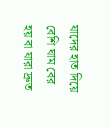যাদের হাত দিয়ে বেশি ঘাম বের হয় বা যারা দ্রুত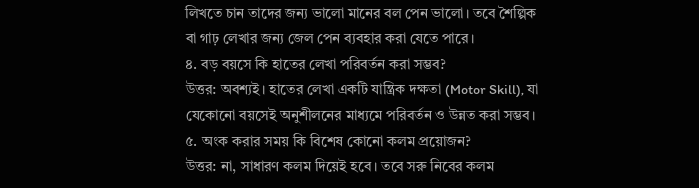লিখতে চান তাদের জন্য ভালো মানের বল পেন ভালো। তবে শৈল্পিক বা গাঢ় লেখার জন্য জেল পেন ব্যবহার করা যেতে পারে।
৪. বড় বয়সে কি হাতের লেখা পরিবর্তন করা সম্ভব?
উত্তর: অবশ্যই। হাতের লেখা একটি যান্ত্রিক দক্ষতা (Motor Skill), যা যেকোনো বয়সেই অনুশীলনের মাধ্যমে পরিবর্তন ও উন্নত করা সম্ভব।
৫. অংক করার সময় কি বিশেষ কোনো কলম প্রয়োজন?
উত্তর: না, সাধারণ কলম দিয়েই হবে। তবে সরু নিবের কলম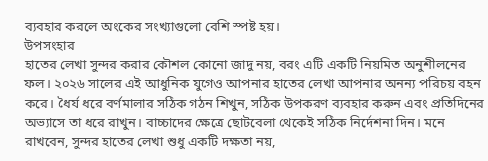ব্যবহার করলে অংকের সংখ্যাগুলো বেশি স্পষ্ট হয়।
উপসংহার
হাতের লেখা সুন্দর করার কৌশল কোনো জাদু নয়, বরং এটি একটি নিয়মিত অনুশীলনের ফল। ২০২৬ সালের এই আধুনিক যুগেও আপনার হাতের লেখা আপনার অনন্য পরিচয় বহন করে। ধৈর্য ধরে বর্ণমালার সঠিক গঠন শিখুন, সঠিক উপকরণ ব্যবহার করুন এবং প্রতিদিনের অভ্যাসে তা ধরে রাখুন। বাচ্চাদের ক্ষেত্রে ছোটবেলা থেকেই সঠিক নির্দেশনা দিন। মনে রাখবেন, সুন্দর হাতের লেখা শুধু একটি দক্ষতা নয়,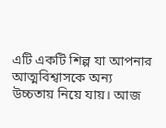এটি একটি শিল্প যা আপনার আত্মবিশ্বাসকে অন্য উচ্চতায় নিয়ে যায়। আজ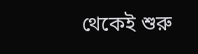থেকেই শুরু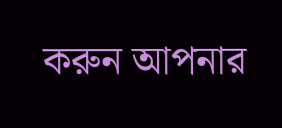করুন আপনার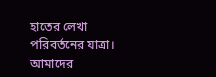হাতের লেখা পরিবর্তনের যাত্রা।
আমাদের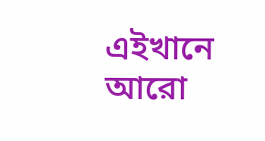এইখানে আরো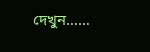দেখুন……